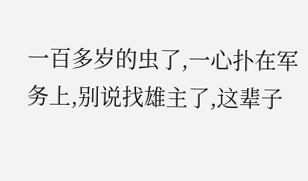一百多岁的虫了,一心扑在军务上,别说找雄主了,这辈子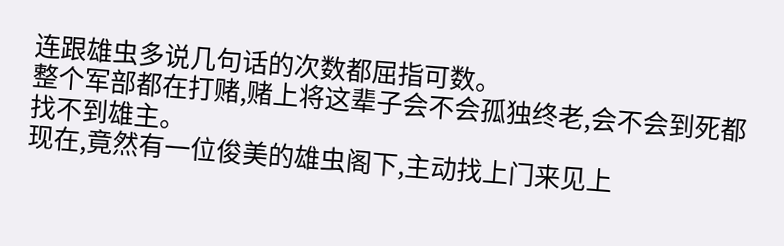连跟雄虫多说几句话的次数都屈指可数。
整个军部都在打赌,赌上将这辈子会不会孤独终老,会不会到死都找不到雄主。
现在,竟然有一位俊美的雄虫阁下,主动找上门来见上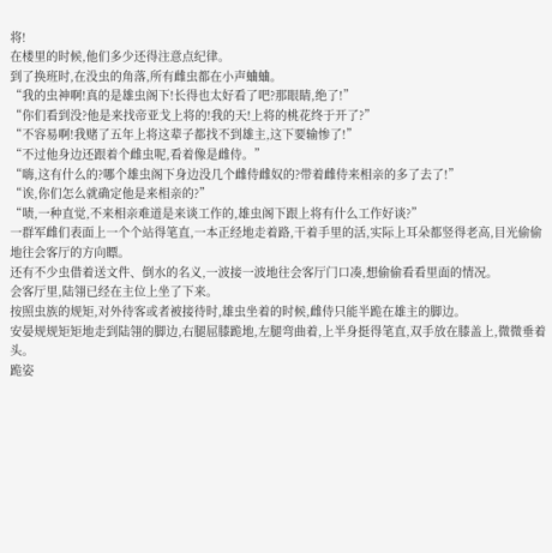将!
在楼里的时候,他们多少还得注意点纪律。
到了换班时,在没虫的角落,所有雌虫都在小声蛐蛐。
“我的虫神啊!真的是雄虫阁下!长得也太好看了吧?那眼睛,绝了!”
“你们看到没?他是来找帝亚戈上将的!我的天!上将的桃花终于开了?”
“不容易啊!我赌了五年上将这辈子都找不到雄主,这下要输惨了!”
“不过他身边还跟着个雌虫呢,看着像是雌侍。”
“嗨,这有什么的?哪个雄虫阁下身边没几个雌侍雌奴的?带着雌侍来相亲的多了去了!”
“诶,你们怎么就确定他是来相亲的?”
“啧,一种直觉,不来相亲难道是来谈工作的,雄虫阁下跟上将有什么工作好谈?”
一群军雌们表面上一个个站得笔直,一本正经地走着路,干着手里的活,实际上耳朵都竖得老高,目光偷偷地往会客厅的方向瞟。
还有不少虫借着送文件、倒水的名义,一波接一波地往会客厅门口凑,想偷偷看看里面的情况。
会客厅里,陆翎已经在主位上坐了下来。
按照虫族的规矩,对外待客或者被接待时,雄虫坐着的时候,雌侍只能半跪在雄主的脚边。
安晏规规矩矩地走到陆翎的脚边,右腿屈膝跪地,左腿弯曲着,上半身挺得笔直,双手放在膝盖上,微微垂着头。
跪姿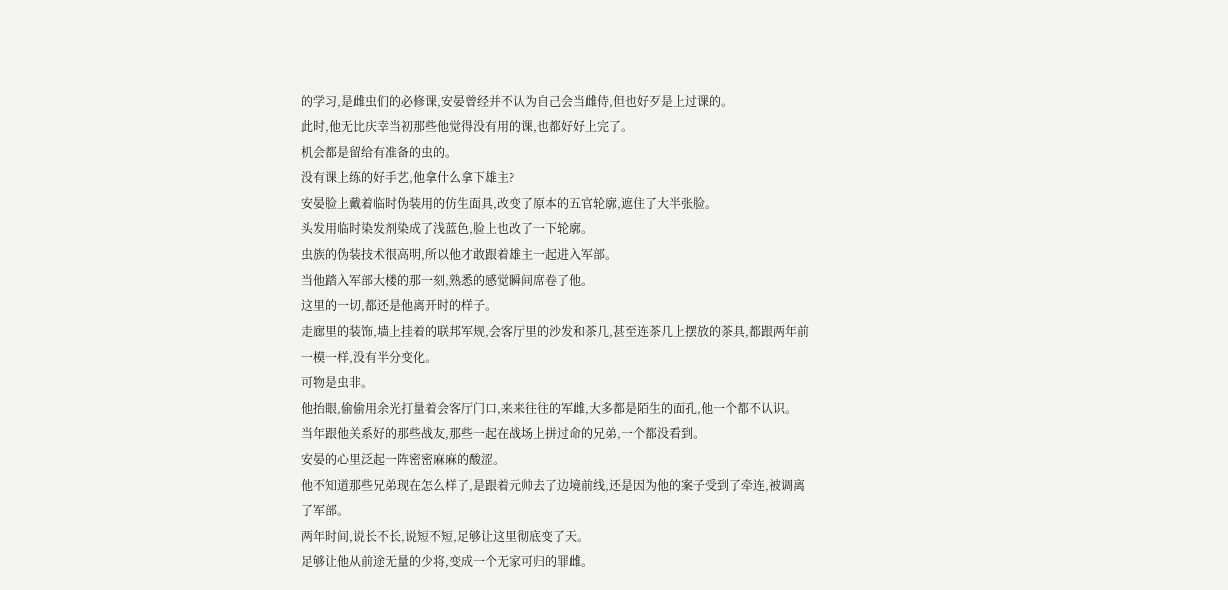的学习,是雌虫们的必修课,安晏曾经并不认为自己会当雌侍,但也好歹是上过课的。
此时,他无比庆幸当初那些他觉得没有用的课,也都好好上完了。
机会都是留给有准备的虫的。
没有课上练的好手艺,他拿什么拿下雄主?
安晏脸上戴着临时伪装用的仿生面具,改变了原本的五官轮廓,遮住了大半张脸。
头发用临时染发剂染成了浅蓝色,脸上也改了一下轮廓。
虫族的伪装技术很高明,所以他才敢跟着雄主一起进入军部。
当他踏入军部大楼的那一刻,熟悉的感觉瞬间席卷了他。
这里的一切,都还是他离开时的样子。
走廊里的装饰,墙上挂着的联邦军规,会客厅里的沙发和茶几,甚至连茶几上摆放的茶具,都跟两年前一模一样,没有半分变化。
可物是虫非。
他抬眼,偷偷用余光打量着会客厅门口,来来往往的军雌,大多都是陌生的面孔,他一个都不认识。
当年跟他关系好的那些战友,那些一起在战场上拼过命的兄弟,一个都没看到。
安晏的心里泛起一阵密密麻麻的酸涩。
他不知道那些兄弟现在怎么样了,是跟着元帅去了边境前线,还是因为他的案子受到了牵连,被调离了军部。
两年时间,说长不长,说短不短,足够让这里彻底变了天。
足够让他从前途无量的少将,变成一个无家可归的罪雌。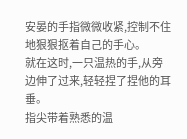安晏的手指微微收紧,控制不住地狠狠抠着自己的手心。
就在这时,一只温热的手,从旁边伸了过来,轻轻捏了捏他的耳垂。
指尖带着熟悉的温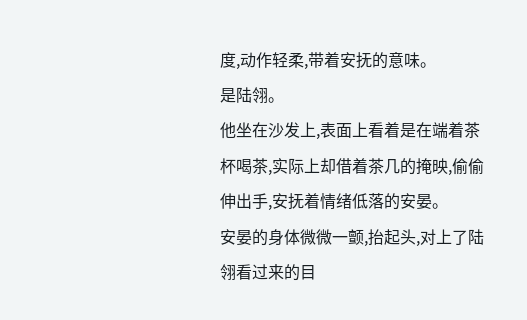度,动作轻柔,带着安抚的意味。
是陆翎。
他坐在沙发上,表面上看着是在端着茶杯喝茶,实际上却借着茶几的掩映,偷偷伸出手,安抚着情绪低落的安晏。
安晏的身体微微一颤,抬起头,对上了陆翎看过来的目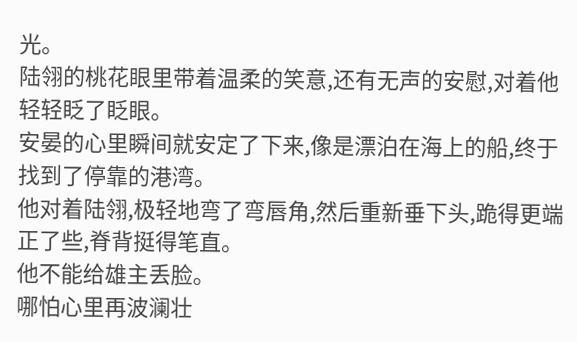光。
陆翎的桃花眼里带着温柔的笑意,还有无声的安慰,对着他轻轻眨了眨眼。
安晏的心里瞬间就安定了下来,像是漂泊在海上的船,终于找到了停靠的港湾。
他对着陆翎,极轻地弯了弯唇角,然后重新垂下头,跪得更端正了些,脊背挺得笔直。
他不能给雄主丢脸。
哪怕心里再波澜壮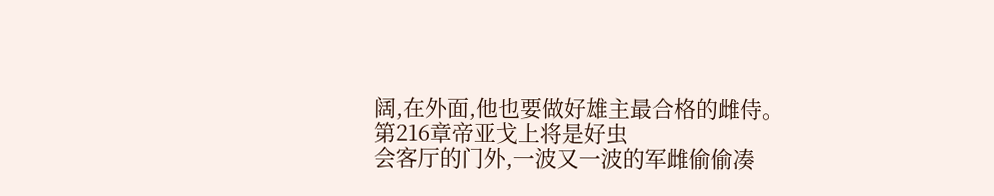阔,在外面,他也要做好雄主最合格的雌侍。
第216章帝亚戈上将是好虫
会客厅的门外,一波又一波的军雌偷偷凑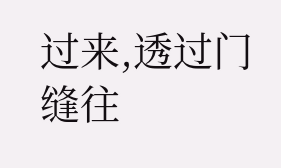过来,透过门缝往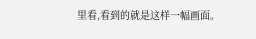里看,看到的就是这样一幅画面。